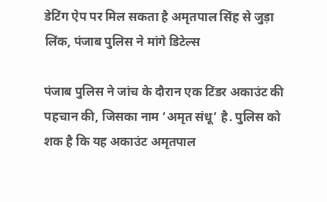डेटिंग ऐप पर मिल सकता है अमृतपाल सिंह से जुड़ा लिंक, पंजाब पुलिस ने मांगे डिटेल्स

पंजाब पुलिस ने जांच के दौरान एक टिंडर अकाउंट की पहचान की, जिसका नाम ‘अमृत संधू’ है. पुलिस को शक है कि यह अकाउंट अमृतपाल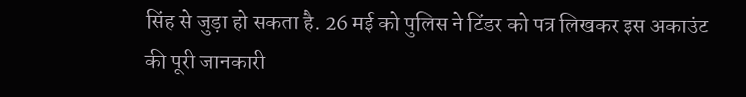सिंह से जुड़ा हो सकता है. 26 मई को पुलिस ने टिंडर को पत्र लिखकर इस अकाउंट की पूरी जानकारी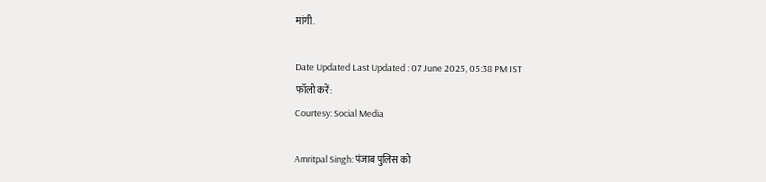मांगी.

Date Updated Last Updated : 07 June 2025, 05:38 PM IST
फॉलो करें:
Courtesy: Social Media

Amritpal Singh: पंजाब पुलिस को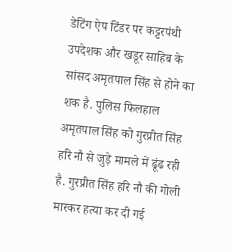डेटिंग ऐप टिंडर पर कट्टरपंथी उपदेशक और खडूर साहिब के सांसद अमृतपाल सिंह से होने का शक है. पुलिस फिलहाल अमृतपाल सिंह को गुरप्रीत सिंह हरि नौ से जुड़े मामले में ढूंढ रही है. गुरप्रीत सिंह हरि नौ की गोली मारकर हत्या कर दी गई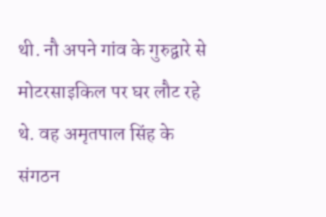थी. नौ अपने गांव के गुरुद्वारे से मोटरसाइकिल पर घर लौट रहे थे. वह अमृतपाल सिंह के संगठन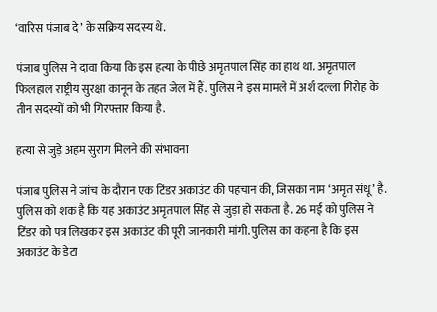‘वारिस पंजाब दे’ के सक्रिय सदस्य थे.

पंजाब पुलिस ने दावा किया कि इस हत्या के पीछे अमृतपाल सिंह का हाथ था. अमृतपाल फिलहाल राष्ट्रीय सुरक्षा कानून के तहत जेल में हैं. पुलिस ने इस मामले में अर्श दल्ला गिरोह के तीन सदस्यों को भी गिरफ्तार किया है.

हत्या से जुड़े अहम सुराग मिलने की संभावना

पंजाब पुलिस ने जांच के दौरान एक टिंडर अकाउंट की पहचान की, जिसका नाम ‘अमृत संधू’ है. पुलिस को शक है कि यह अकाउंट अमृतपाल सिंह से जुड़ा हो सकता है. 26 मई को पुलिस ने टिंडर को पत्र लिखकर इस अकाउंट की पूरी जानकारी मांगी. पुलिस का कहना है कि इस अकाउंट के डेटा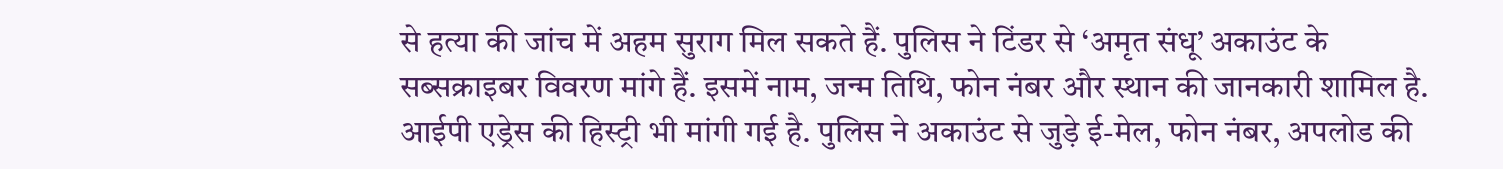से हत्या की जांच में अहम सुराग मिल सकते हैं. पुलिस ने टिंडर से ‘अमृत संधू’ अकाउंट के सब्सक्राइबर विवरण मांगे हैं. इसमें नाम, जन्म तिथि, फोन नंबर और स्थान की जानकारी शामिल है. आईपी एड्रेस की हिस्ट्री भी मांगी गई है. पुलिस ने अकाउंट से जुड़े ई-मेल, फोन नंबर, अपलोड की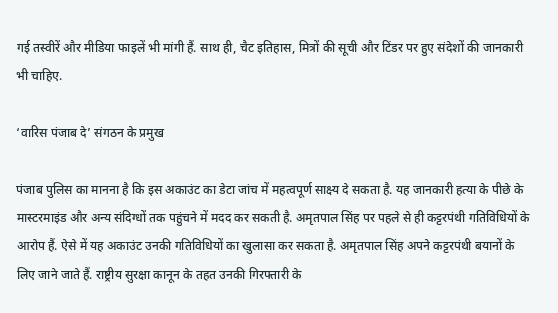गई तस्वीरें और मीडिया फाइलें भी मांगी हैं. साथ ही, चैट इतिहास, मित्रों की सूची और टिंडर पर हुए संदेशों की जानकारी भी चाहिए.

‘वारिस पंजाब दे’ संगठन के प्रमुख

पंजाब पुलिस का मानना है कि इस अकाउंट का डेटा जांच में महत्वपूर्ण साक्ष्य दे सकता है. यह जानकारी हत्या के पीछे के मास्टरमाइंड और अन्य संदिग्धों तक पहुंचने में मदद कर सकती है. अमृतपाल सिंह पर पहले से ही कट्टरपंथी गतिविधियों के आरोप हैं. ऐसे में यह अकाउंट उनकी गतिविधियों का खुलासा कर सकता है. अमृतपाल सिंह अपने कट्टरपंथी बयानों के लिए जाने जाते हैं. राष्ट्रीय सुरक्षा कानून के तहत उनकी गिरफ्तारी के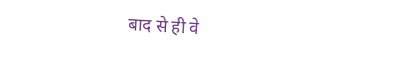बाद से ही वे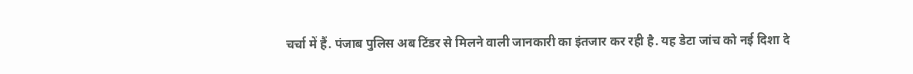चर्चा में हैं. पंजाब पुलिस अब टिंडर से मिलने वाली जानकारी का इंतजार कर रही है. यह डेटा जांच को नई दिशा दे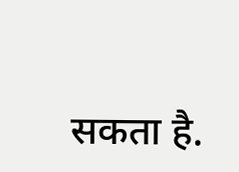सकता है.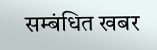सम्बंधित खबर